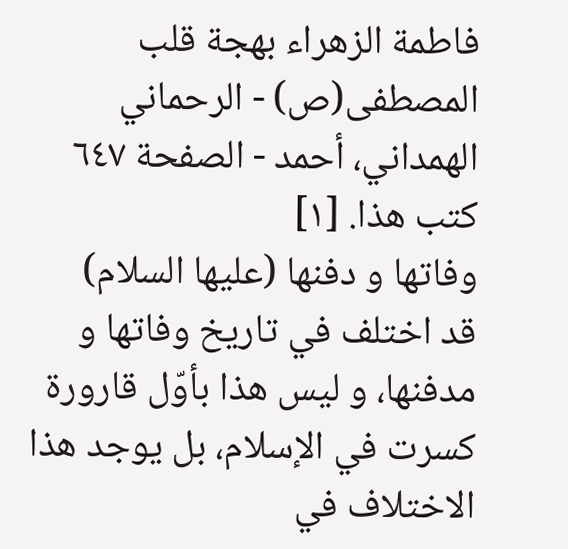فاطمة الزهراء بهجة قلب المصطفى(ص) - الرحماني الهمداني، أحمد - الصفحة ٦٤٧
كتب هذا. [١]
وفاتها و دفنها (عليها السلام)
قد اختلف في تاريخ وفاتها و مدفنها، و ليس هذا بأوّل قارورة كسرت في الإسلام، بل يوجد هذا الاختلاف في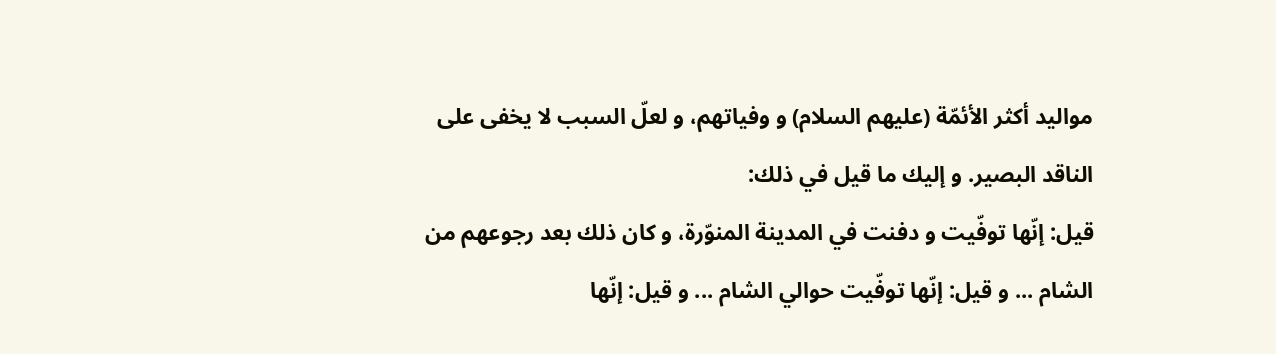مواليد أكثر الأئمّة (عليهم السلام) و وفياتهم، و لعلّ السبب لا يخفى على الناقد البصير. و إليك ما قيل في ذلك:
قيل: إنّها توفّيت و دفنت في المدينة المنوّرة، و كان ذلك بعد رجوعهم من الشام ... و قيل: إنّها توفّيت حوالي الشام ... و قيل: إنّها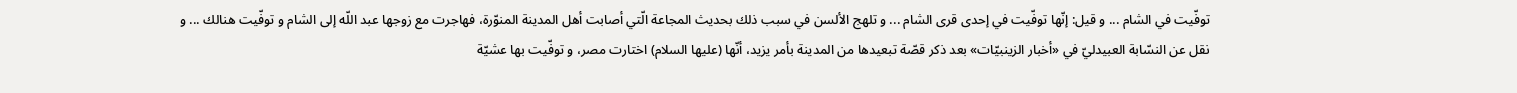توفّيت في الشام ... و قيل: إنّها توفّيت في إحدى قرى الشام ... و تلهج الألسن في سبب ذلك بحديث المجاعة الّتي أصابت أهل المدينة المنوّرة، فهاجرت مع زوجها عبد اللّه إلى الشام و توفّيت هنالك ... و نقل عن النسّابة العبيدليّ في «أخبار الزينبيّات» بعد ذكر قصّة تبعيدها من المدينة بأمر يزيد، أنّها (عليها السلام) اختارت مصر، و توفّيت بها عشيّة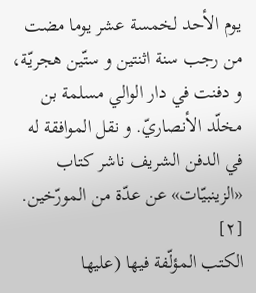يوم الأحد لخمسة عشر يوما مضت من رجب سنة اثنتين و ستّين هجريّة، و دفنت في دار الوالي مسلمة بن مخلّد الأنصاريّ. و نقل الموافقة له في الدفن الشريف ناشر كتاب «الزينبيّات» عن عدّة من المورّخين. [٢]
الكتب المؤلّفة فيها (عليها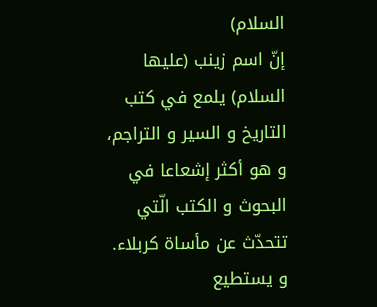السلام)
إنّ اسم زينب (عليها السلام) يلمع في كتب التاريخ و السير و التراجم، و هو أكثر إشعاعا في البحوث و الكتب الّتي تتحدّث عن مأساة كربلاء.
و يستطيع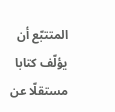المتتبّع أن يؤلّف كتابا مستقلّا عن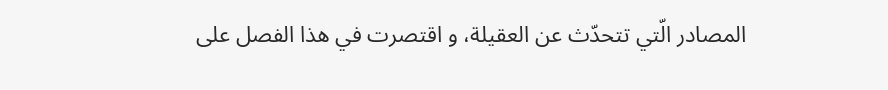المصادر الّتي تتحدّث عن العقيلة، و اقتصرت في هذا الفصل على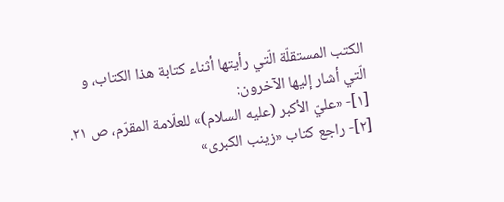الكتب المستقلّة الّتي رأيتها أثناء كتابة هذا الكتاب، و الّتي أشار إليها الآخرون:
[١]- «عليّ الأكبر (عليه السلام)» للعلّامة المقرّم، ص ٢١.
[٢]- راجع كتاب «زينب الكبرى»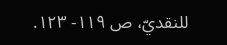للنقديّ، ص ١١٩- ١٢٣.